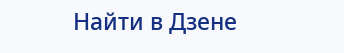Найти в Дзене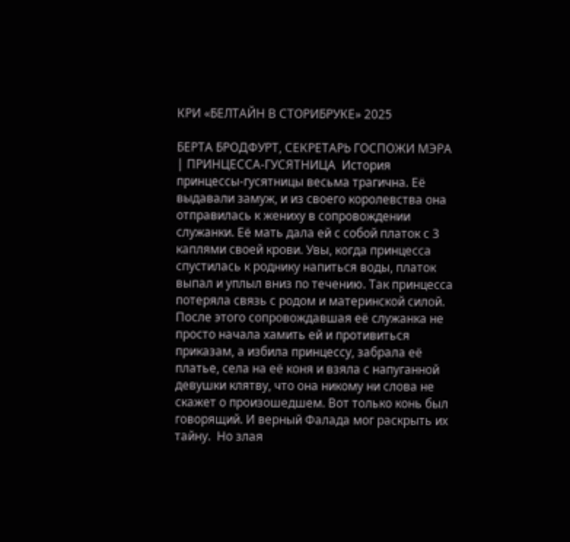КРИ «БЕЛТАЙН В СТОРИБРУКЕ» 2025

БЕРТА БРОДФУРТ, СЕКРЕТАРЬ ГОСПОЖИ МЭРА | ПРИНЦЕССА-ГУСЯТНИЦА  История принцессы-гусятницы весьма трагична. Её выдавали замуж, и из своего королевства она отправилась к жениху в сопровождении служанки. Её мать дала ей с собой платок с 3 каплями своей крови. Увы, когда принцесса спустилась к роднику напиться воды, платок выпал и уплыл вниз по течению. Так принцесса потеряла связь с родом и материнской силой.  После этого сопровождавшая её служанка не просто начала хамить ей и противиться приказам, а избила принцессу, забрала её платье, села на её коня и взяла с напуганной девушки клятву, что она никому ни слова не скажет о произошедшем. Вот только конь был говорящий. И верный Фалада мог раскрыть их тайну.  Но злая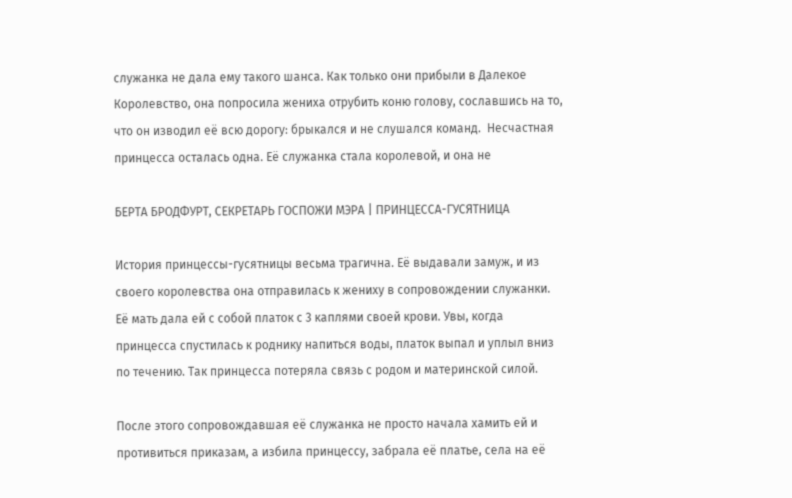служанка не дала ему такого шанса. Как только они прибыли в Далекое Королевство, она попросила жениха отрубить коню голову, сославшись на то, что он изводил её всю дорогу: брыкался и не слушался команд.  Несчастная принцесса осталась одна. Её служанка стала королевой, и она не

БЕРТА БРОДФУРТ, СЕКРЕТАРЬ ГОСПОЖИ МЭРА | ПРИНЦЕССА-ГУСЯТНИЦА

История принцессы-гусятницы весьма трагична. Её выдавали замуж, и из своего королевства она отправилась к жениху в сопровождении служанки. Её мать дала ей с собой платок с 3 каплями своей крови. Увы, когда принцесса спустилась к роднику напиться воды, платок выпал и уплыл вниз по течению. Так принцесса потеряла связь с родом и материнской силой.

После этого сопровождавшая её служанка не просто начала хамить ей и противиться приказам, а избила принцессу, забрала её платье, села на её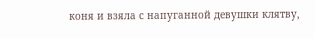коня и взяла с напуганной девушки клятву,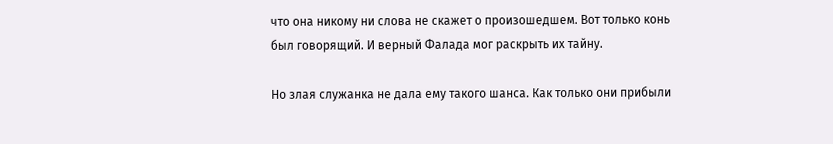что она никому ни слова не скажет о произошедшем. Вот только конь был говорящий. И верный Фалада мог раскрыть их тайну.

Но злая служанка не дала ему такого шанса. Как только они прибыли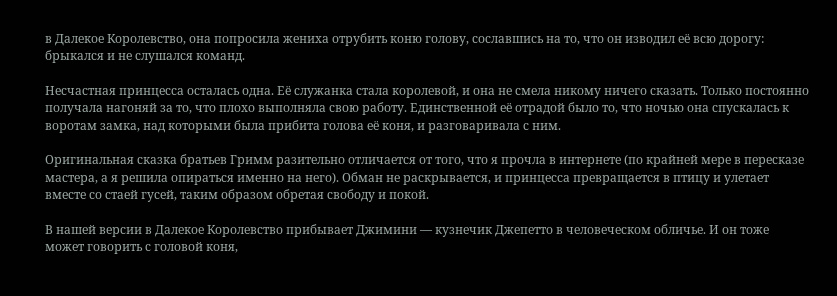в Далекое Королевство, она попросила жениха отрубить коню голову, сославшись на то, что он изводил её всю дорогу: брыкался и не слушался команд.

Несчастная принцесса осталась одна. Её служанка стала королевой, и она не смела никому ничего сказать. Только постоянно получала нагоняй за то, что плохо выполняла свою работу. Единственной её отрадой было то, что ночью она спускалась к воротам замка, над которыми была прибита голова её коня, и разговаривала с ним.

Оригинальная сказка братьев Гримм разительно отличается от того, что я прочла в интернете (по крайней мере в пересказе мастера, а я решила опираться именно на него). Обман не раскрывается, и принцесса превращается в птицу и улетает вместе со стаей гусей, таким образом обретая свободу и покой.

В нашей версии в Далекое Королевство прибывает Джимини — кузнечик Джепетто в человеческом обличье. И он тоже может говорить с головой коня,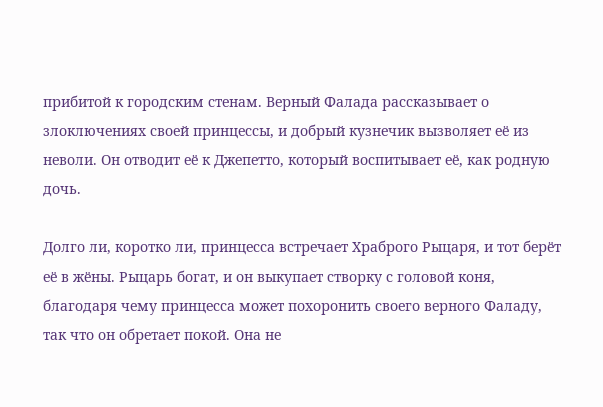прибитой к городским стенам. Верный Фалада рассказывает о злоключениях своей принцессы, и добрый кузнечик вызволяет её из неволи. Он отводит её к Джепетто, который воспитывает её, как родную дочь.

Долго ли, коротко ли, принцесса встречает Храброго Рыцаря, и тот берёт её в жёны. Рыцарь богат, и он выкупает створку с головой коня, благодаря чему принцесса может похоронить своего верного Фаладу, так что он обретает покой. Она не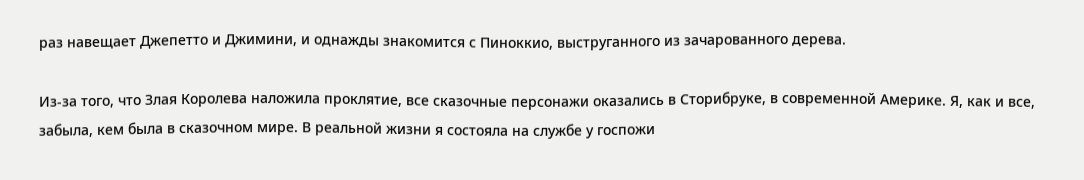раз навещает Джепетто и Джимини, и однажды знакомится с Пиноккио, выструганного из зачарованного дерева.

Из-за того, что Злая Королева наложила проклятие, все сказочные персонажи оказались в Сторибруке, в современной Америке. Я, как и все, забыла, кем была в сказочном мире. В реальной жизни я состояла на службе у госпожи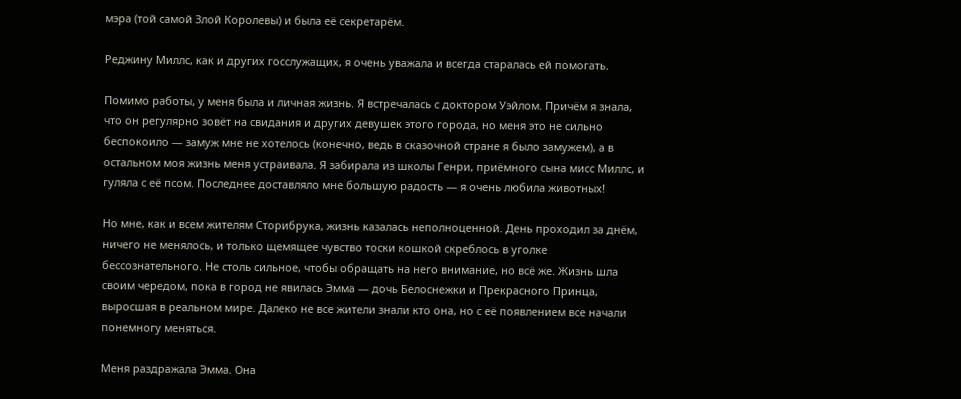мэра (той самой Злой Королевы) и была её секретарём.

Реджину Миллс, как и других госслужащих, я очень уважала и всегда старалась ей помогать.

Помимо работы, у меня была и личная жизнь. Я встречалась с доктором Уэйлом. Причём я знала, что он регулярно зовёт на свидания и других девушек этого города, но меня это не сильно беспокоило — замуж мне не хотелось (конечно, ведь в сказочной стране я было замужем), а в остальном моя жизнь меня устраивала. Я забирала из школы Генри, приёмного сына мисс Миллс, и гуляла с её псом. Последнее доставляло мне большую радость — я очень любила животных!

Но мне, как и всем жителям Сторибрука, жизнь казалась неполноценной. День проходил за днём, ничего не менялось, и только щемящее чувство тоски кошкой скреблось в уголке бессознательного. Не столь сильное, чтобы обращать на него внимание, но всё же. Жизнь шла своим чередом, пока в город не явилась Эмма — дочь Белоснежки и Прекрасного Принца, выросшая в реальном мире. Далеко не все жители знали кто она, но с её появлением все начали понемногу меняться.

Меня раздражала Эмма. Она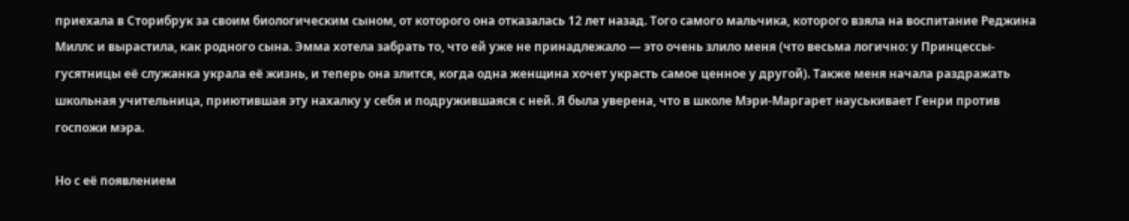приехала в Сторибрук за своим биологическим сыном, от которого она отказалась 12 лет назад. Того самого мальчика, которого взяла на воспитание Реджина Миллс и вырастила, как родного сына. Эмма хотела забрать то, что ей уже не принадлежало — это очень злило меня (что весьма логично: у Принцессы-гусятницы её служанка украла её жизнь, и теперь она злится, когда одна женщина хочет украсть самое ценное у другой). Также меня начала раздражать школьная учительница, приютившая эту нахалку у себя и подружившаяся с ней. Я была уверена, что в школе Мэри-Маргарет науськивает Генри против госпожи мэра.

Но с её появлением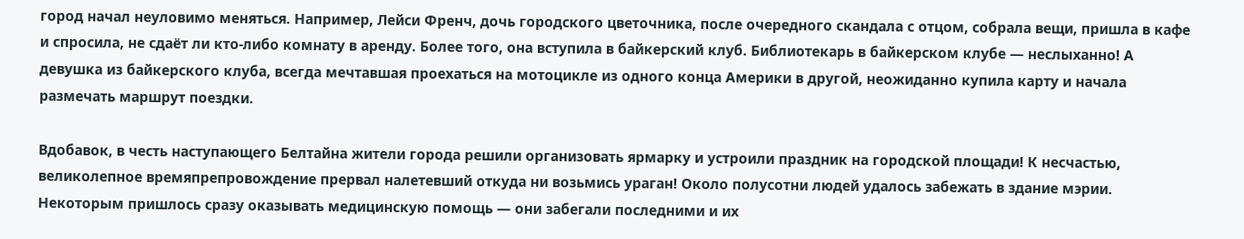город начал неуловимо меняться. Например, Лейси Френч, дочь городского цветочника, после очередного скандала с отцом, собрала вещи, пришла в кафе и спросила, не сдаёт ли кто-либо комнату в аренду. Более того, она вступила в байкерский клуб. Библиотекарь в байкерском клубе — неслыханно! А девушка из байкерского клуба, всегда мечтавшая проехаться на мотоцикле из одного конца Америки в другой, неожиданно купила карту и начала размечать маршрут поездки.

Вдобавок, в честь наступающего Белтайна жители города решили организовать ярмарку и устроили праздник на городской площади! К несчастью, великолепное времяпрепровождение прервал налетевший откуда ни возьмись ураган! Около полусотни людей удалось забежать в здание мэрии. Некоторым пришлось сразу оказывать медицинскую помощь — они забегали последними и их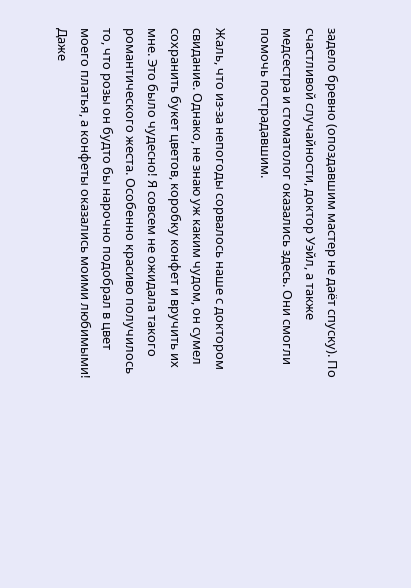задело бревно (опоздавшим мастер не даёт спуску). По счастливой случайности, доктор Уэйл, а также медсестра и стоматолог оказались здесь. Они смогли помочь пострадавшим.

Жаль, что из-за непогоды сорвалось наше с доктором свидание. Однако, не знаю уж каким чудом, он сумел сохранить букет цветов, коробку конфет и вручить их мне. Это было чудесно! Я совсем не ожидала такого романтического жеста. Особенно красиво получилось то, что розы он будто бы нарочно подобрал в цвет моего платья, а конфеты оказались моими любимыми! Даже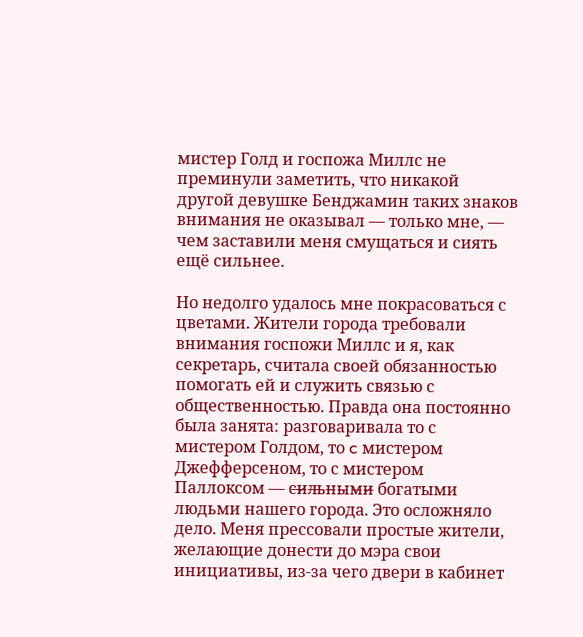мистер Голд и госпожа Миллс не преминули заметить, что никакой другой девушке Бенджамин таких знаков внимания не оказывал — только мне, — чем заставили меня смущаться и сиять ещё сильнее.

Но недолго удалось мне покрасоваться с цветами. Жители города требовали внимания госпожи Миллс и я, как секретарь, считала своей обязанностью помогать ей и служить связью с общественностью. Правда она постоянно была занята: разговаривала то с мистером Голдом, то c мистером Джефферсеном, то с мистером Паллоксом — с̶и̶л̶ь̶н̶ы̶м̶и̶ богатыми людьми нашего города. Это осложняло дело. Меня прессовали простые жители, желающие донести до мэра свои инициативы, из-за чего двери в кабинет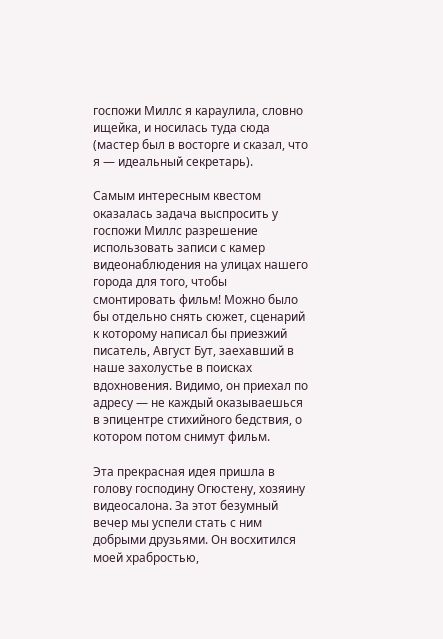госпожи Миллс я караулила, словно ищейка, и носилась туда сюда (мастер был в восторге и сказал, что я — идеальный секретарь).

Самым интересным квестом оказалась задача выспросить у госпожи Миллс разрешение использовать записи с камер видеонаблюдения на улицах нашего города для того, чтобы смонтировать фильм! Можно было бы отдельно снять сюжет, сценарий к которому написал бы приезжий писатель, Август Бут, заехавший в наше захолустье в поисках вдохновения. Видимо, он приехал по адресу — не каждый оказываешься в эпицентре стихийного бедствия, о котором потом снимут фильм.

Эта прекрасная идея пришла в голову господину Огюстену, хозяину видеосалона. За этот безумный вечер мы успели стать с ним добрыми друзьями. Он восхитился моей храбростью,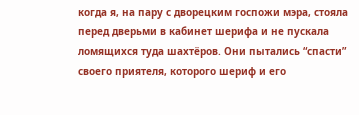когда я, на пару с дворецким госпожи мэра, стояла перед дверьми в кабинет шерифа и не пускала ломящихся туда шахтёров. Они пытались “спасти” своего приятеля, которого шериф и его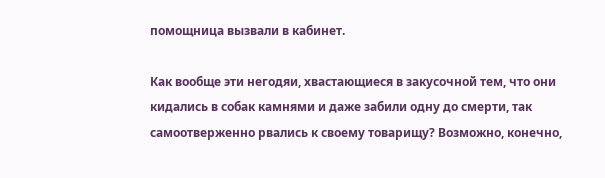помощница вызвали в кабинет.

Как вообще эти негодяи, хвастающиеся в закусочной тем, что они кидались в собак камнями и даже забили одну до смерти, так самоотверженно рвались к своему товарищу? Возможно, конечно,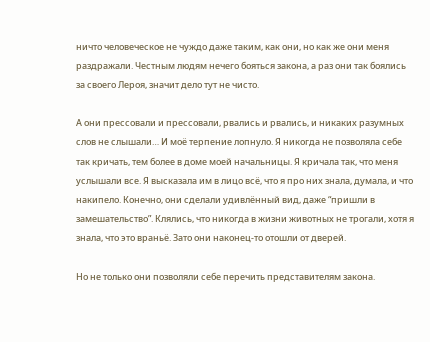ничто человеческое не чуждо даже таким, как они, но как же они меня раздражали. Честным людям нечего бояться закона, а раз они так боялись за своего Лероя, значит дело тут не чисто.

А они прессовали и прессовали, рвались и рвались, и никаких разумных слов не слышали… И моё терпение лопнуло. Я никогда не позволяла себе так кричать, тем более в доме моей начальницы. Я кричала так, что меня услышали все. Я высказала им в лицо всё, что я про них знала, думала, и что накипело. Конечно, они сделали удивлённый вид, даже “пришли в замешательство”. Клялись, что никогда в жизни животных не трогали, хотя я знала, что это враньё. Зато они наконец-то отошли от дверей.

Но не только они позволяли себе перечить представителям закона.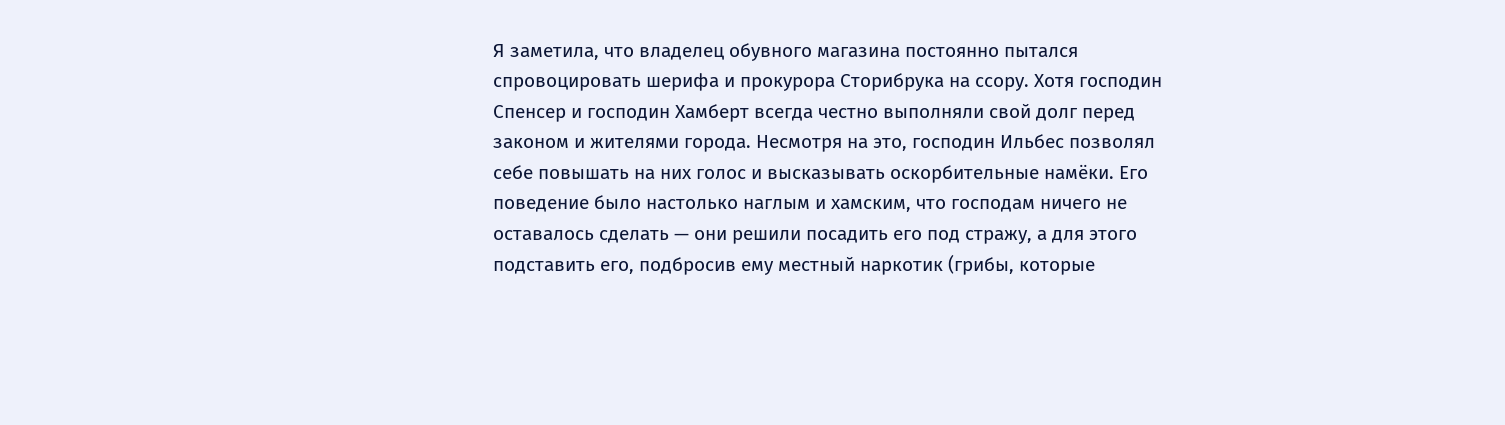Я заметила, что владелец обувного магазина постоянно пытался спровоцировать шерифа и прокурора Сторибрука на ссору. Хотя господин Спенсер и господин Хамберт всегда честно выполняли свой долг перед законом и жителями города. Несмотря на это, господин Ильбес позволял себе повышать на них голос и высказывать оскорбительные намёки. Его поведение было настолько наглым и хамским, что господам ничего не оставалось сделать — они решили посадить его под стражу, а для этого подставить его, подбросив ему местный наркотик (грибы, которые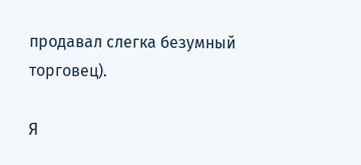продавал слегка безумный торговец).

Я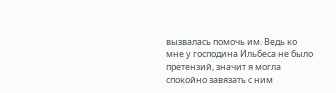вызвалась помочь им. Ведь ко мне у господина Ильбеса не было претензий, значит я могла спокойно завязать с ним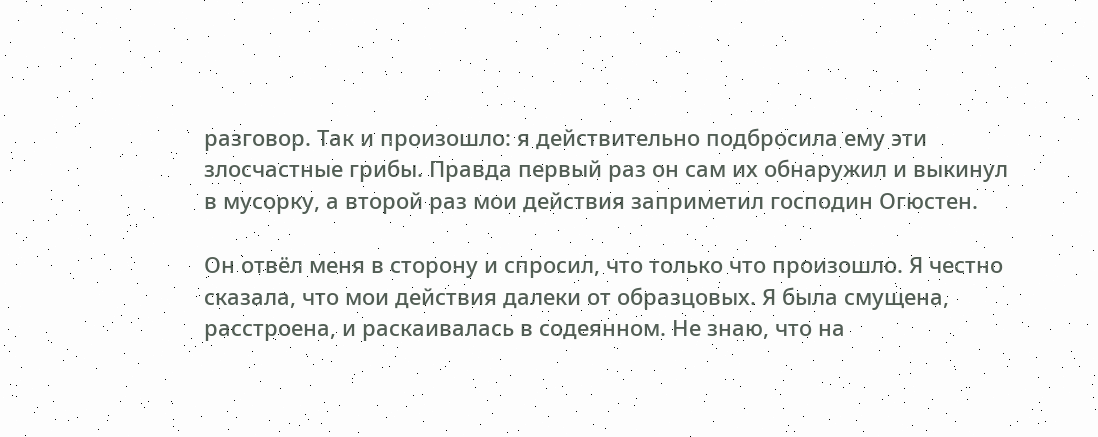разговор. Так и произошло: я действительно подбросила ему эти злосчастные грибы. Правда первый раз он сам их обнаружил и выкинул в мусорку, а второй раз мои действия заприметил господин Огюстен.

Он отвёл меня в сторону и спросил, что только что произошло. Я честно сказала, что мои действия далеки от образцовых. Я была смущена, расстроена, и раскаивалась в содеянном. Не знаю, что на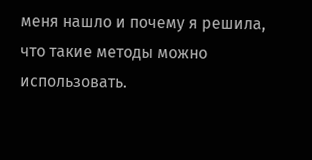меня нашло и почему я решила, что такие методы можно использовать.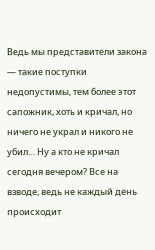Ведь мы представители закона — такие поступки недопустимы, тем более этот сапожник, хоть и кричал, но ничего не украл и никого не убил… Ну а кто не кричал сегодня вечером? Все на взводе, ведь не каждый день происходит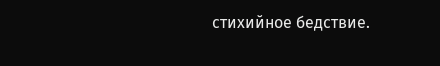стихийное бедствие.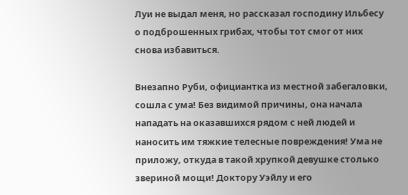Луи не выдал меня, но рассказал господину Ильбесу о подброшенных грибах, чтобы тот смог от них снова избавиться.

Внезапно Руби, официантка из местной забегаловки, сошла с ума! Без видимой причины, она начала нападать на оказавшихся рядом с ней людей и наносить им тяжкие телесные повреждения! Ума не приложу, откуда в такой хрупкой девушке столько звериной мощи! Доктору Уэйлу и его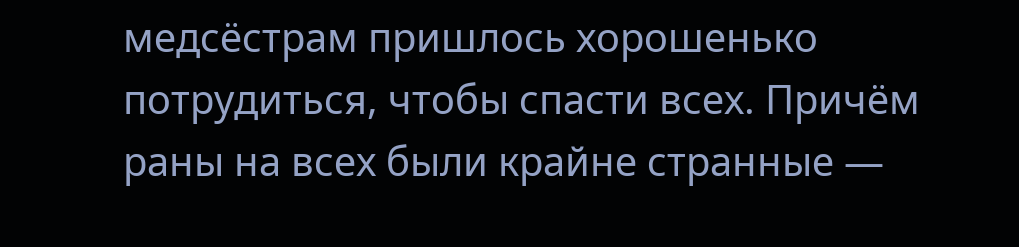медсёстрам пришлось хорошенько потрудиться, чтобы спасти всех. Причём раны на всех были крайне странные —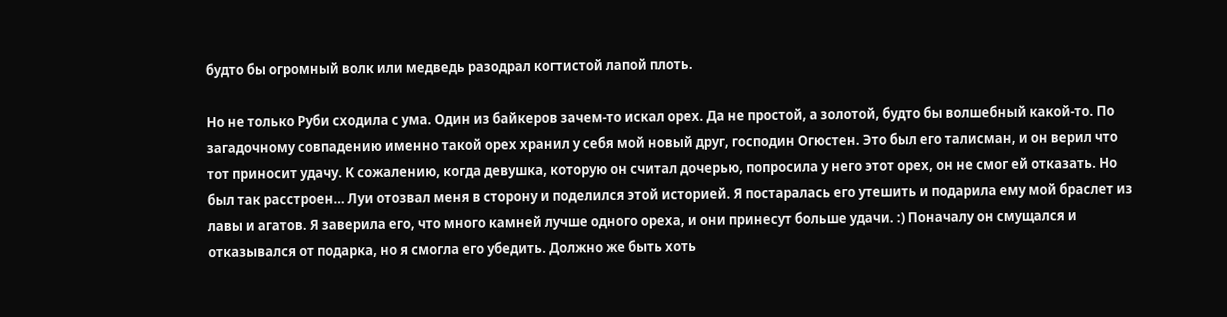будто бы огромный волк или медведь разодрал когтистой лапой плоть.

Но не только Руби сходила с ума. Один из байкеров зачем-то искал орех. Да не простой, а золотой, будто бы волшебный какой-то. По загадочному совпадению именно такой орех хранил у себя мой новый друг, господин Огюстен. Это был его талисман, и он верил что тот приносит удачу. К сожалению, когда девушка, которую он считал дочерью, попросила у него этот орех, он не смог ей отказать. Но был так расстроен… Луи отозвал меня в сторону и поделился этой историей. Я постаралась его утешить и подарила ему мой браслет из лавы и агатов. Я заверила его, что много камней лучше одного ореха, и они принесут больше удачи. :) Поначалу он смущался и отказывался от подарка, но я смогла его убедить. Должно же быть хоть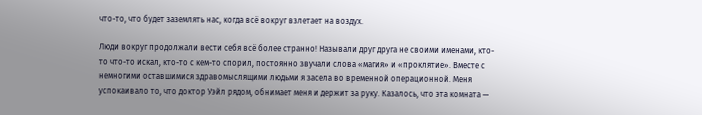что-то, что будет заземлять нас, когда всё вокруг взлетает на воздух.

Люди вокруг продолжали вести себя всё более странно! Называли друг друга не своими именами, кто-то что-то искал, кто-то с кем-то спорил, постоянно звучали слова «магия» и «проклятие». Вместе с немногими оставшимися здравомыслящими людьми я засела во временной операционной. Меня успокаивало то, что доктор Уэйл рядом, обнимает меня и держит за руку. Казалось, что эта комната —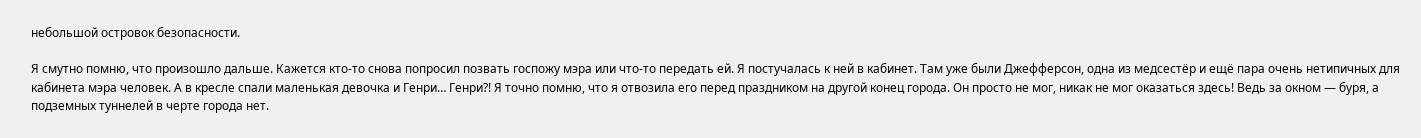небольшой островок безопасности.

Я смутно помню, что произошло дальше. Кажется кто-то снова попросил позвать госпожу мэра или что-то передать ей. Я постучалась к ней в кабинет. Там уже были Джефферсон, одна из медсестёр и ещё пара очень нетипичных для кабинета мэра человек. А в кресле спали маленькая девочка и Генри… Генри?! Я точно помню, что я отвозила его перед праздником на другой конец города. Он просто не мог, никак не мог оказаться здесь! Ведь за окном — буря, а подземных туннелей в черте города нет.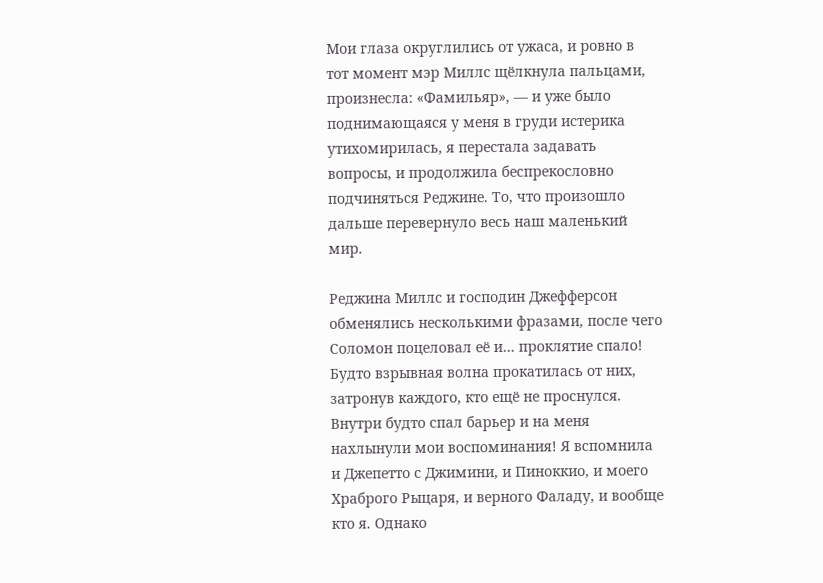Мои глаза округлились от ужаса, и ровно в тот момент мэр Миллс щёлкнула пальцами, произнесла: «Фамильяр», — и уже было поднимающаяся у меня в груди истерика утихомирилась, я перестала задавать вопросы, и продолжила беспрекословно подчиняться Реджине. То, что произошло дальше перевернуло весь наш маленький мир.

Реджина Миллс и господин Джефферсон обменялись несколькими фразами, после чего Соломон поцеловал её и… проклятие спало! Будто взрывная волна прокатилась от них, затронув каждого, кто ещё не проснулся. Внутри будто спал барьер и на меня нахлынули мои воспоминания! Я вспомнила и Джепетто с Джимини, и Пиноккио, и моего Храброго Рыцаря, и верного Фаладу, и вообще кто я. Однако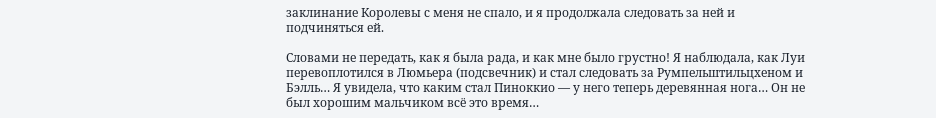заклинание Королевы с меня не спало, и я продолжала следовать за ней и подчиняться ей.

Словами не передать, как я была рада, и как мне было грустно! Я наблюдала, как Луи перевоплотился в Люмьера (подсвечник) и стал следовать за Румпельштильцхеном и Бэлль… Я увидела, что каким стал Пиноккио — у него теперь деревянная нога… Он не был хорошим мальчиком всё это время…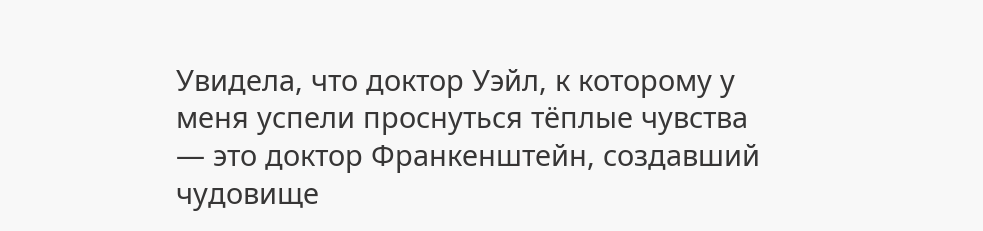Увидела, что доктор Уэйл, к которому у меня успели проснуться тёплые чувства — это доктор Франкенштейн, создавший чудовище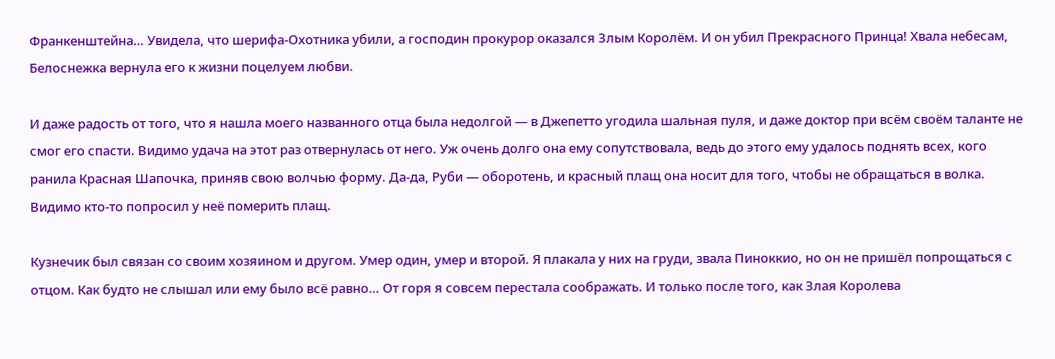Франкенштейна… Увидела, что шерифа-Охотника убили, а господин прокурор оказался Злым Королём. И он убил Прекрасного Принца! Хвала небесам, Белоснежка вернула его к жизни поцелуем любви.

И даже радость от того, что я нашла моего названного отца была недолгой — в Джепетто угодила шальная пуля, и даже доктор при всём своём таланте не смог его спасти. Видимо удача на этот раз отвернулась от него. Уж очень долго она ему сопутствовала, ведь до этого ему удалось поднять всех, кого ранила Красная Шапочка, приняв свою волчью форму. Да-да, Руби — оборотень, и красный плащ она носит для того, чтобы не обращаться в волка. Видимо кто-то попросил у неё померить плащ.

Кузнечик был связан со своим хозяином и другом. Умер один, умер и второй. Я плакала у них на груди, звала Пиноккио, но он не пришёл попрощаться с отцом. Как будто не слышал или ему было всё равно… От горя я совсем перестала соображать. И только после того, как Злая Королева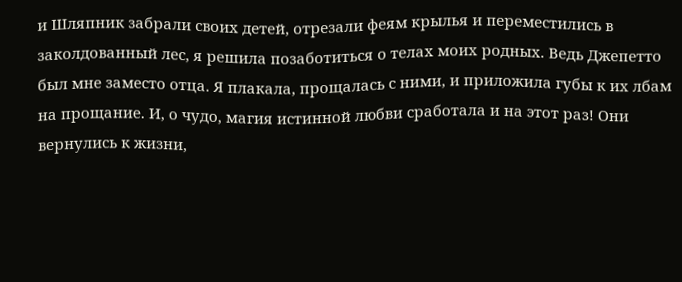и Шляпник забрали своих детей, отрезали феям крылья и переместились в заколдованный лес, я решила позаботиться о телах моих родных. Ведь Джепетто был мне заместо отца. Я плакала, прощалась с ними, и приложила губы к их лбам на прощание. И, о чудо, магия истинной любви сработала и на этот раз! Они вернулись к жизни,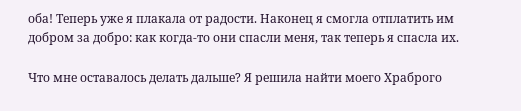оба! Теперь уже я плакала от радости. Наконец я смогла отплатить им добром за добро: как когда-то они спасли меня, так теперь я спасла их.

Что мне оставалось делать дальше? Я решила найти моего Храброго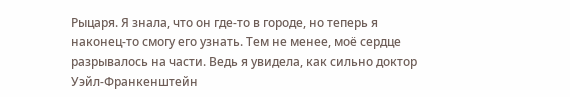Рыцаря. Я знала, что он где-то в городе, но теперь я наконец-то смогу его узнать. Тем не менее, моё сердце разрывалось на части. Ведь я увидела, как сильно доктор Уэйл-Франкенштейн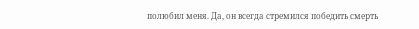полюбил меня. Да, он всегда стремился победить смерть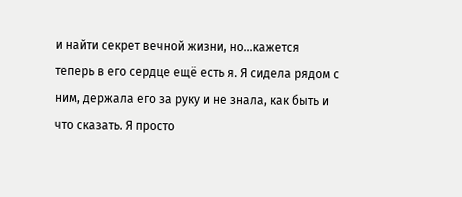и найти секрет вечной жизни, но…кажется теперь в его сердце ещё есть я. Я сидела рядом с ним, держала его за руку и не знала, как быть и что сказать. Я просто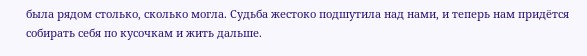была рядом столько, сколько могла. Судьба жестоко подшутила над нами, и теперь нам придётся собирать себя по кусочкам и жить дальше.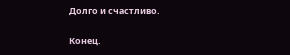Долго и счастливо.

Конец.